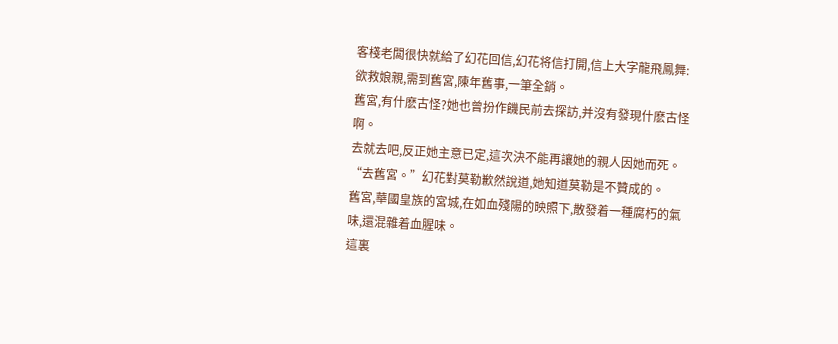客棧老闆很快就給了幻花回信,幻花将信打開,信上大字龍飛鳳舞:欲救娘親,需到舊宮,陳年舊事,一筆全銷。
舊宮,有什麽古怪?她也曾扮作饑民前去探訪,并沒有發現什麽古怪啊。
去就去吧,反正她主意已定,這次決不能再讓她的親人因她而死。
“去舊宮。”幻花對莫勒歉然說道,她知道莫勒是不贊成的。
舊宮,華國皇族的宮城,在如血殘陽的映照下,散發着一種腐朽的氣味,還混雜着血腥味。
這裏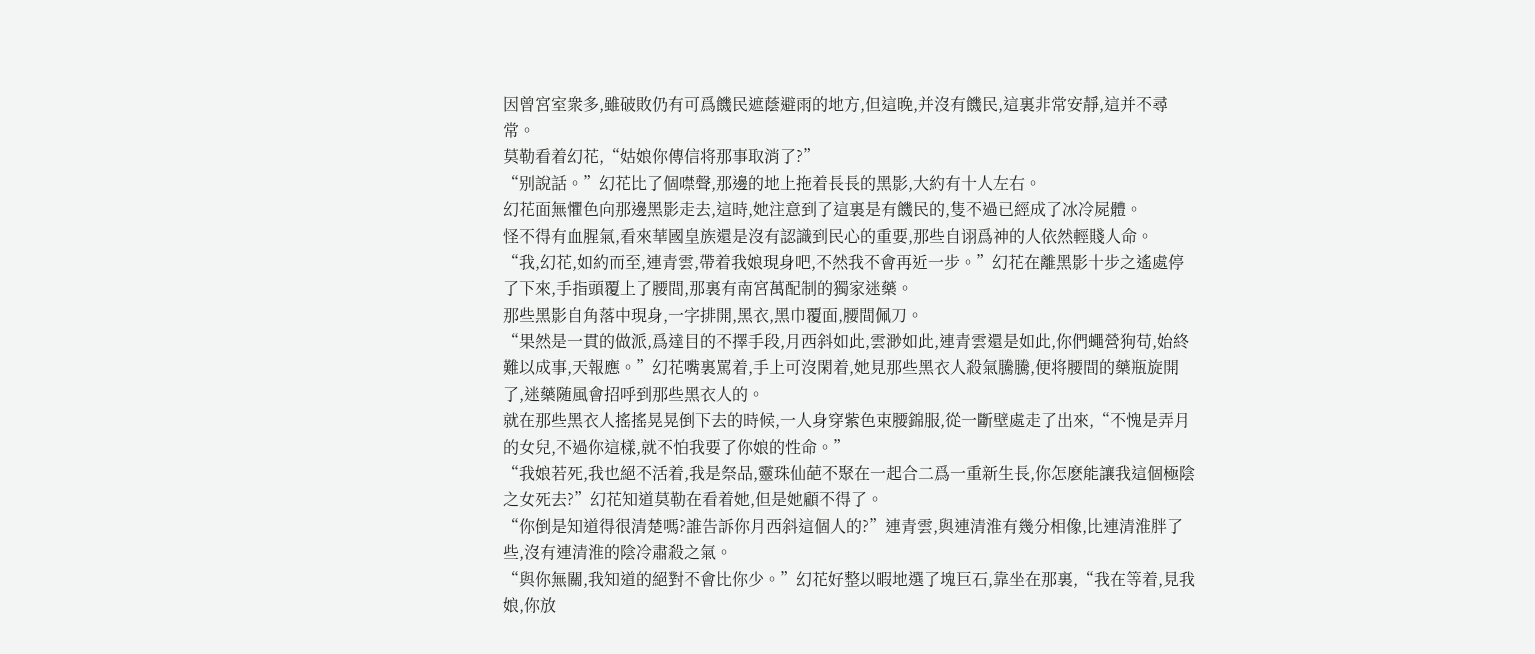因曾宮室衆多,雖破敗仍有可爲饑民遮蔭避雨的地方,但這晚,并沒有饑民,這裏非常安靜,這并不尋常。
莫勒看着幻花,“姑娘你傳信将那事取消了?”
“别說話。”幻花比了個噤聲,那邊的地上拖着長長的黑影,大約有十人左右。
幻花面無懼色向那邊黑影走去,這時,她注意到了這裏是有饑民的,隻不過已經成了冰冷屍體。
怪不得有血腥氣,看來華國皇族還是沒有認識到民心的重要,那些自诩爲神的人依然輕賤人命。
“我,幻花,如約而至,連青雲,帶着我娘現身吧,不然我不會再近一步。”幻花在離黑影十步之遙處停了下來,手指頭覆上了腰間,那裏有南宮萬配制的獨家迷藥。
那些黑影自角落中現身,一字排開,黑衣,黑巾覆面,腰間佩刀。
“果然是一貫的做派,爲達目的不擇手段,月西斜如此,雲渺如此,連青雲還是如此,你們蠅營狗苟,始終難以成事,天報應。”幻花嘴裏罵着,手上可沒閑着,她見那些黑衣人殺氣騰騰,便将腰間的藥瓶旋開了,迷藥随風會招呼到那些黑衣人的。
就在那些黑衣人搖搖晃晃倒下去的時候,一人身穿紫色束腰錦服,從一斷壁處走了出來,“不愧是弄月的女兒,不過你這樣,就不怕我要了你娘的性命。”
“我娘若死,我也絕不活着,我是祭品,靈珠仙葩不聚在一起合二爲一重新生長,你怎麽能讓我這個極陰之女死去?”幻花知道莫勒在看着她,但是她顧不得了。
“你倒是知道得很清楚嗎?誰告訴你月西斜這個人的?”連青雲,與連清淮有幾分相像,比連清淮胖了些,沒有連清淮的陰冷肅殺之氣。
“與你無關,我知道的絕對不會比你少。”幻花好整以暇地選了塊巨石,靠坐在那裏,“我在等着,見我娘,你放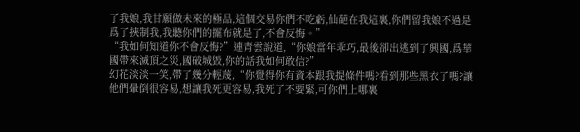了我娘,我甘願做未來的極品,這個交易你們不吃虧,仙葩在我這裏,你們留我娘不過是爲了挾制我,我聽你們的擺布就是了,不會反悔。”
“我如何知道你不會反悔?”連青雲說道,“你娘當年乖巧,最後卻出逃到了興國,爲華國帶來滅頂之災,國破城毀,你的話我如何敢信?”
幻花淡淡一笑,帶了幾分輕蔑,“你覺得你有資本跟我提條件嗎?看到那些黑衣了嗎?讓他們暈倒很容易,想讓我死更容易,我死了不要緊,可你們上哪裏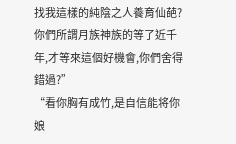找我這樣的純陰之人養育仙葩?你們所謂月族神族的等了近千年,才等來這個好機會,你們舍得錯過?”
“看你胸有成竹,是自信能将你娘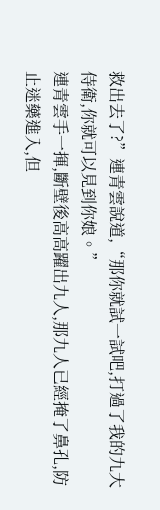救出去了?”連青雲說道,“那你就試一試吧,打過了我的九大侍衛,你就可以見到你娘。”
連青雲手一揮,斷壁後高高躍出九人,那九人已經掩了鼻孔,防止迷藥進入,但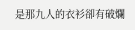是那九人的衣衫卻有破爛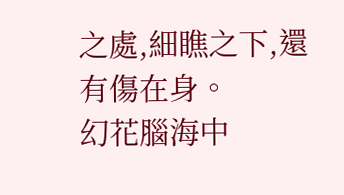之處,細瞧之下,還有傷在身。
幻花腦海中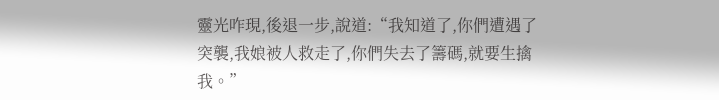靈光咋現,後退一步,說道:“我知道了,你們遭遇了突襲,我娘被人救走了,你們失去了籌碼,就要生擒我。”